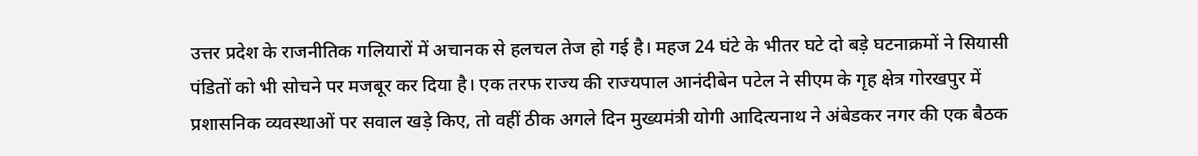उत्तर प्रदेश के राजनीतिक गलियारों में अचानक से हलचल तेज हो गई है। महज 24 घंटे के भीतर घटे दो बड़े घटनाक्रमों ने सियासी पंडितों को भी सोचने पर मजबूर कर दिया है। एक तरफ राज्य की राज्यपाल आनंदीबेन पटेल ने सीएम के गृह क्षेत्र गोरखपुर में प्रशासनिक व्यवस्थाओं पर सवाल खड़े किए, तो वहीं ठीक अगले दिन मुख्यमंत्री योगी आदित्यनाथ ने अंबेडकर नगर की एक बैठक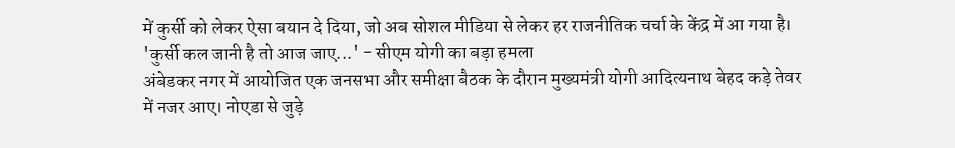में कुर्सी को लेकर ऐसा बयान दे दिया, जो अब सोशल मीडिया से लेकर हर राजनीतिक चर्चा के केंद्र में आ गया है।
'कुर्सी कल जानी है तो आज जाए...' - सीएम योगी का बड़ा हमला
अंबेडकर नगर में आयोजित एक जनसभा और समीक्षा बैठक के दौरान मुख्यमंत्री योगी आदित्यनाथ बेहद कड़े तेवर में नजर आए। नोएडा से जुड़े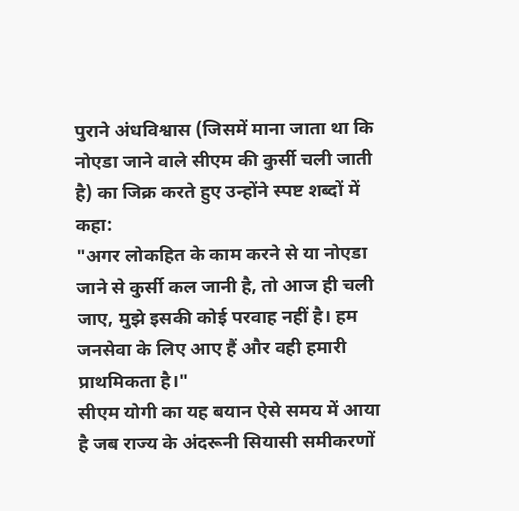पुराने अंधविश्वास (जिसमें माना जाता था कि नोएडा जाने वाले सीएम की कुर्सी चली जाती है) का जिक्र करते हुए उन्होंने स्पष्ट शब्दों में कहा:
"अगर लोकहित के काम करने से या नोएडा जाने से कुर्सी कल जानी है, तो आज ही चली जाए, मुझे इसकी कोई परवाह नहीं है। हम जनसेवा के लिए आए हैं और वही हमारी प्राथमिकता है।"
सीएम योगी का यह बयान ऐसे समय में आया है जब राज्य के अंदरूनी सियासी समीकरणों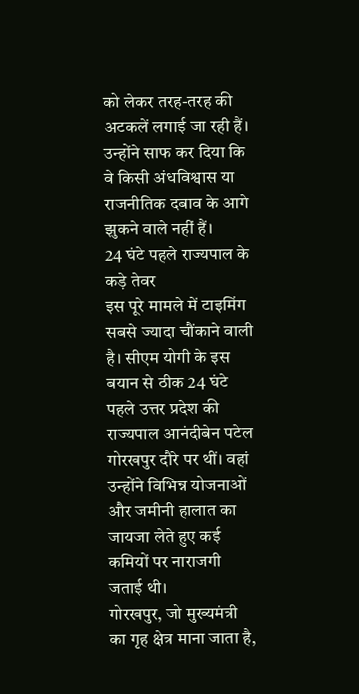को लेकर तरह-तरह की अटकलें लगाई जा रही हैं। उन्होंने साफ कर दिया कि वे किसी अंधविश्वास या राजनीतिक दबाव के आगे झुकने वाले नहीं हैं।
24 घंटे पहले राज्यपाल के कड़े तेवर
इस पूरे मामले में टाइमिंग सबसे ज्यादा चौंकाने वाली है। सीएम योगी के इस बयान से ठीक 24 घंटे पहले उत्तर प्रदेश की राज्यपाल आनंदीबेन पटेल गोरखपुर दौरे पर थीं। वहां उन्होंने विभिन्न योजनाओं और जमीनी हालात का जायजा लेते हुए कई कमियों पर नाराजगी जताई थी।
गोरखपुर, जो मुख्यमंत्री का गृह क्षेत्र माना जाता है,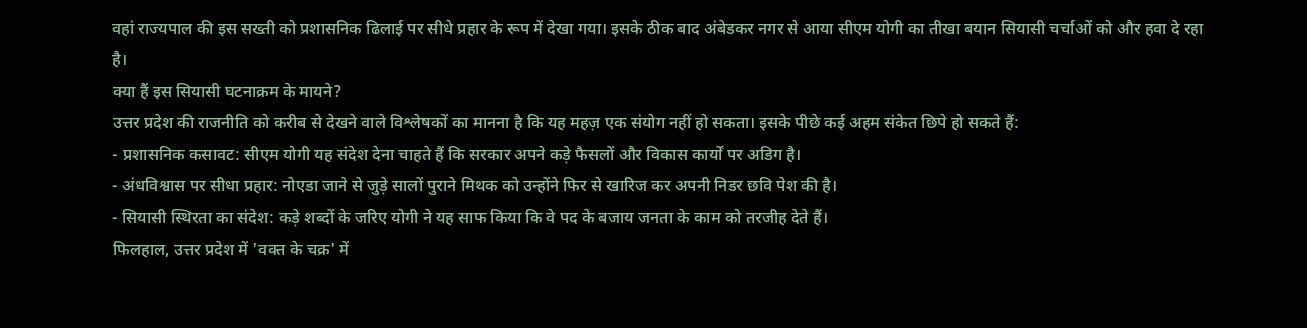वहां राज्यपाल की इस सख्ती को प्रशासनिक ढिलाई पर सीधे प्रहार के रूप में देखा गया। इसके ठीक बाद अंबेडकर नगर से आया सीएम योगी का तीखा बयान सियासी चर्चाओं को और हवा दे रहा है।
क्या हैं इस सियासी घटनाक्रम के मायने?
उत्तर प्रदेश की राजनीति को करीब से देखने वाले विश्लेषकों का मानना है कि यह महज़ एक संयोग नहीं हो सकता। इसके पीछे कई अहम संकेत छिपे हो सकते हैं:
- प्रशासनिक कसावट: सीएम योगी यह संदेश देना चाहते हैं कि सरकार अपने कड़े फैसलों और विकास कार्यों पर अडिग है।
- अंधविश्वास पर सीधा प्रहार: नोएडा जाने से जुड़े सालों पुराने मिथक को उन्होंने फिर से खारिज कर अपनी निडर छवि पेश की है।
- सियासी स्थिरता का संदेश: कड़े शब्दों के जरिए योगी ने यह साफ किया कि वे पद के बजाय जनता के काम को तरजीह देते हैं।
फिलहाल, उत्तर प्रदेश में 'वक्त के चक्र' में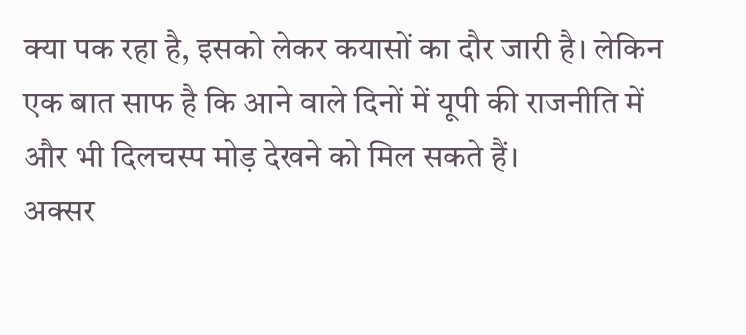क्या पक रहा है, इसको लेकर कयासों का दौर जारी है। लेकिन एक बात साफ है कि आने वाले दिनों में यूपी की राजनीति में और भी दिलचस्प मोड़ देखने को मिल सकते हैं।
अक्सर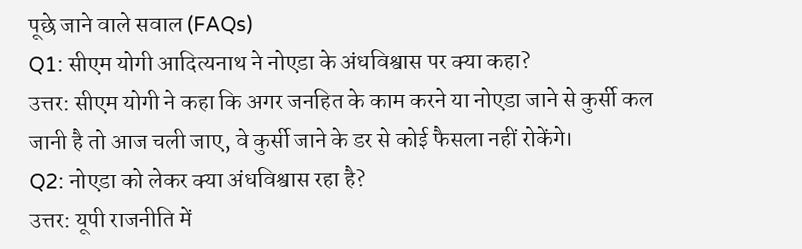पूछे जाने वाले सवाल (FAQs)
Q1: सीएम योगी आदित्यनाथ ने नोएडा के अंधविश्वास पर क्या कहा?
उत्तर: सीएम योगी ने कहा कि अगर जनहित के काम करने या नोएडा जाने से कुर्सी कल जानी है तो आज चली जाए, वे कुर्सी जाने के डर से कोई फैसला नहीं रोकेंगे।
Q2: नोएडा को लेकर क्या अंधविश्वास रहा है?
उत्तर: यूपी राजनीति में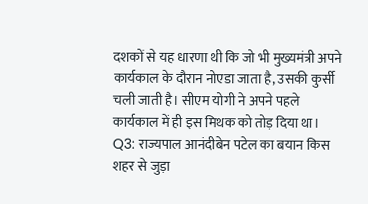दशकों से यह धारणा थी कि जो भी मुख्यमंत्री अपने कार्यकाल के दौरान नोएडा जाता है, उसकी कुर्सी चली जाती है। सीएम योगी ने अपने पहले कार्यकाल में ही इस मिथक को तोड़ दिया था।
Q3: राज्यपाल आनंदीबेन पटेल का बयान किस शहर से जुड़ा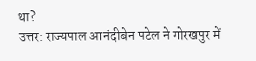था?
उत्तर: राज्यपाल आनंदीबेन पटेल ने गोरखपुर में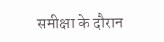समीक्षा के दौरान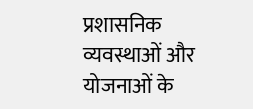प्रशासनिक व्यवस्थाओं और योजनाओं के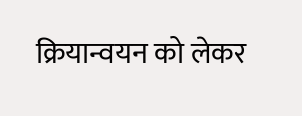क्रियान्वयन को लेकर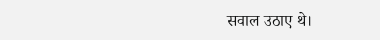सवाल उठाए थे।